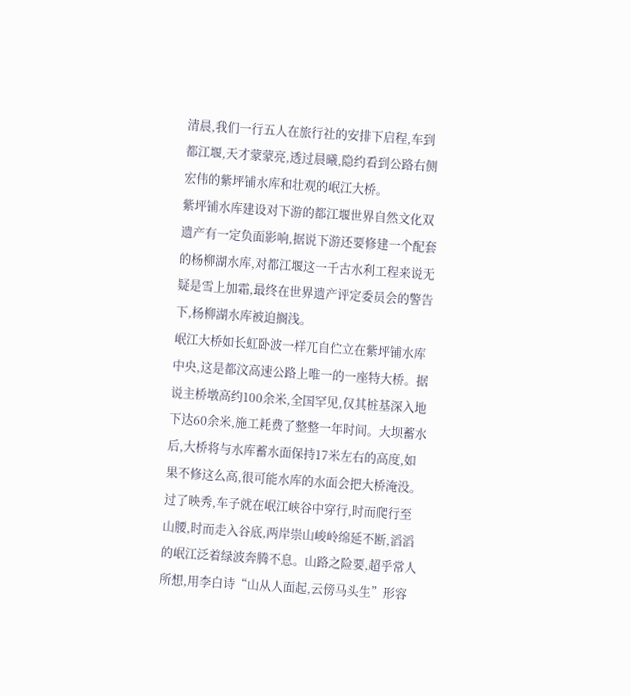清晨,我们一行五人在旅行社的安排下启程,车到都江堰,天才蒙蒙亮,透过晨曦,隐约看到公路右侧宏伟的紫坪铺水库和壮观的岷江大桥。
紫坪铺水库建设对下游的都江堰世界自然文化双遗产有一定负面影响,据说下游还要修建一个配套的杨柳湖水库,对都江堰这一千古水利工程来说无疑是雪上加霜,最终在世界遗产评定委员会的警告下,杨柳湖水库被迫搁浅。
岷江大桥如长虹卧波一样兀自伫立在紫坪铺水库中央,这是都汶高速公路上唯一的一座特大桥。据说主桥墩高约100余米,全国罕见,仅其桩基深入地下达60余米,施工耗费了整整一年时间。大坝蓄水后,大桥将与水库蓄水面保持17米左右的高度,如果不修这么高,很可能水库的水面会把大桥淹没。
过了映秀,车子就在岷江峡谷中穿行,时而爬行至山腰,时而走入谷底,两岸崇山峻岭绵延不断,滔滔的岷江泛着绿波奔腾不息。山路之险要,超乎常人所想,用李白诗“山从人面起,云傍马头生”形容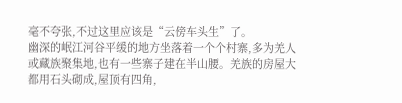毫不夸张,不过这里应该是“云傍车头生”了。
幽深的岷江河谷平缓的地方坐落着一个个村寨,多为羌人或藏族聚集地,也有一些寨子建在半山腰。羌族的房屋大都用石头砌成,屋顶有四角,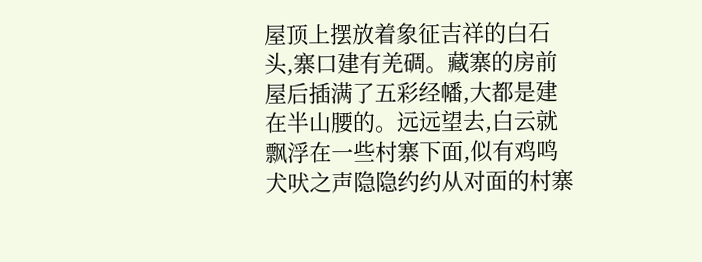屋顶上摆放着象征吉祥的白石头,寨口建有羌碉。藏寨的房前屋后插满了五彩经幡,大都是建在半山腰的。远远望去,白云就飘浮在一些村寨下面,似有鸡鸣犬吠之声隐隐约约从对面的村寨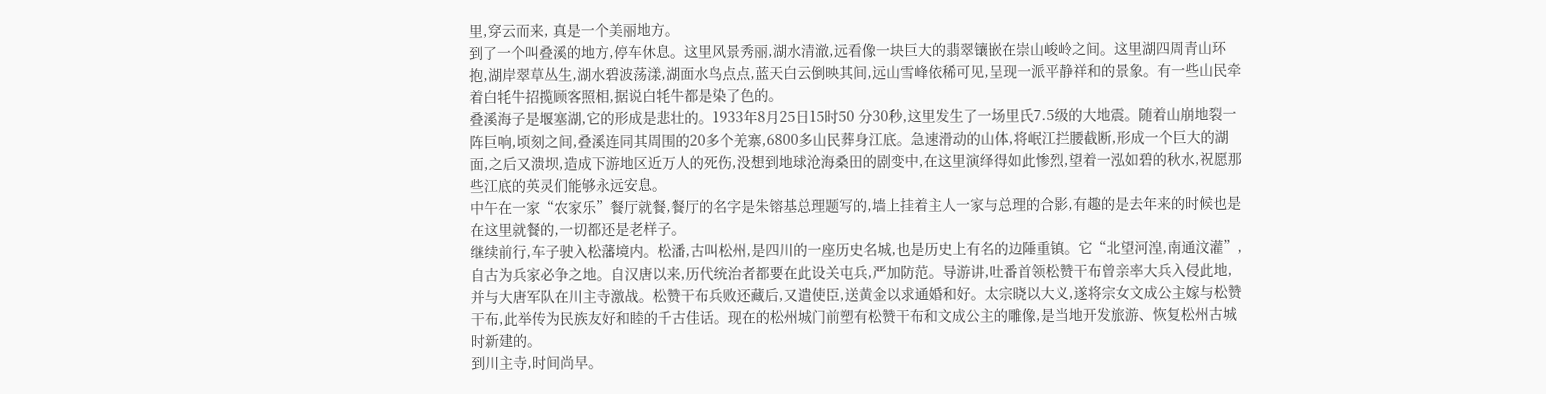里,穿云而来, 真是一个美丽地方。
到了一个叫叠溪的地方,停车休息。这里风景秀丽,湖水清澈,远看像一块巨大的翡翠镶嵌在崇山峻岭之间。这里湖四周青山环抱,湖岸翠草丛生,湖水碧波荡漾,湖面水鸟点点,蓝天白云倒映其间,远山雪峰依稀可见,呈现一派平静祥和的景象。有一些山民牵着白牦牛招揽顾客照相,据说白牦牛都是染了色的。
叠溪海子是堰塞湖,它的形成是悲壮的。1933年8月25日15时50 分30秒,这里发生了一场里氏7.5级的大地震。随着山崩地裂一阵巨响,顷刻之间,叠溪连同其周围的20多个羌寨,6800多山民葬身江底。急速滑动的山体,将岷江拦腰截断,形成一个巨大的湖面,之后又溃坝,造成下游地区近万人的死伤,没想到地球沧海桑田的剧变中,在这里演绎得如此惨烈,望着一泓如碧的秋水,祝愿那些江底的英灵们能够永远安息。
中午在一家“农家乐”餐厅就餐,餐厅的名字是朱镕基总理题写的,墙上挂着主人一家与总理的合影,有趣的是去年来的时候也是在这里就餐的,一切都还是老样子。
继续前行,车子驶入松藩境内。松潘,古叫松州,是四川的一座历史名城,也是历史上有名的边陲重镇。它“北望河湟,南通汶灌”,自古为兵家必争之地。自汉唐以来,历代统治者都要在此设关屯兵,严加防范。导游讲,吐番首领松赞干布曾亲率大兵入侵此地,并与大唐军队在川主寺激战。松赞干布兵败还藏后,又遣使臣,送黄金以求通婚和好。太宗晓以大义,遂将宗女文成公主嫁与松赞干布,此举传为民族友好和睦的千古佳话。现在的松州城门前塑有松赞干布和文成公主的雕像,是当地开发旅游、恢复松州古城时新建的。
到川主寺,时间尚早。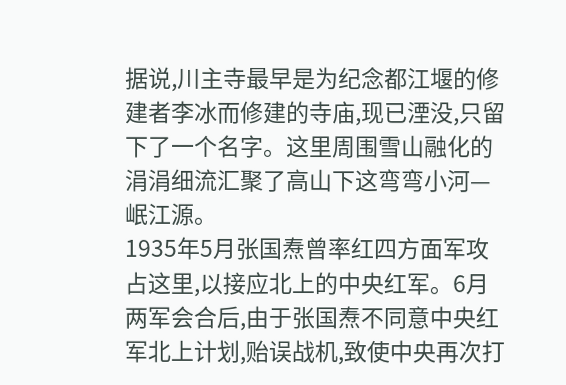据说,川主寺最早是为纪念都江堰的修建者李冰而修建的寺庙,现已湮没,只留下了一个名字。这里周围雪山融化的涓涓细流汇聚了高山下这弯弯小河—岷江源。
1935年5月张国焘曾率红四方面军攻占这里,以接应北上的中央红军。6月两军会合后,由于张国焘不同意中央红军北上计划,贻误战机,致使中央再次打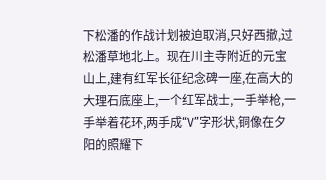下松潘的作战计划被迫取消,只好西撤,过松潘草地北上。现在川主寺附近的元宝山上,建有红军长征纪念碑一座,在高大的大理石底座上,一个红军战士,一手举枪,一手举着花环,两手成“V”字形状,铜像在夕阳的照耀下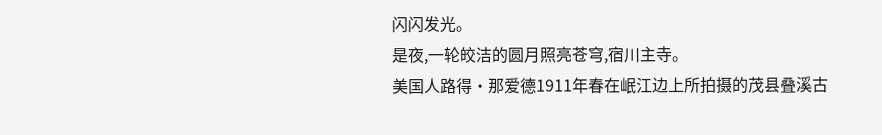闪闪发光。
是夜,一轮皎洁的圆月照亮苍穹,宿川主寺。
美国人路得·那爱德1911年春在岷江边上所拍摄的茂县叠溪古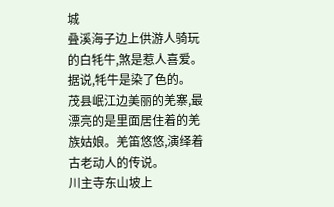城
叠溪海子边上供游人骑玩的白牦牛,煞是惹人喜爱。据说,牦牛是染了色的。
茂县岷江边美丽的羌寨,最漂亮的是里面居住着的羌族姑娘。羌笛悠悠,演绎着古老动人的传说。
川主寺东山坡上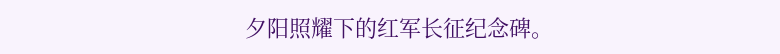夕阳照耀下的红军长征纪念碑。